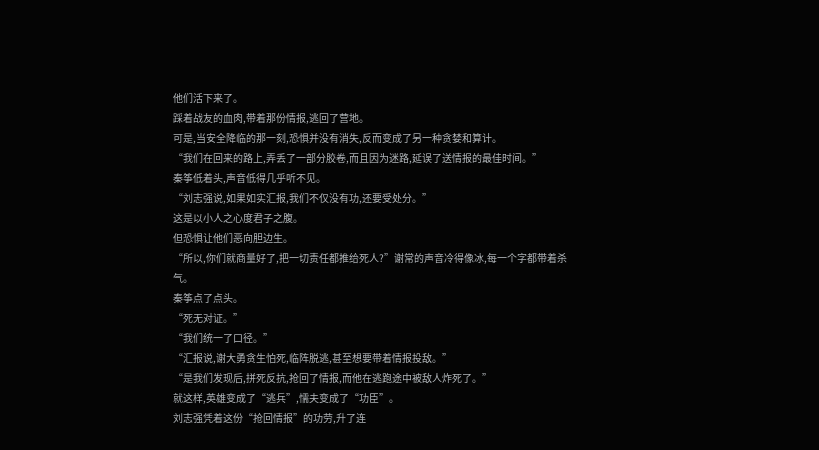他们活下来了。
踩着战友的血肉,带着那份情报,逃回了营地。
可是,当安全降临的那一刻,恐惧并没有消失,反而变成了另一种贪婪和算计。
“我们在回来的路上,弄丢了一部分胶卷,而且因为迷路,延误了送情报的最佳时间。”
秦筝低着头,声音低得几乎听不见。
“刘志强说,如果如实汇报,我们不仅没有功,还要受处分。”
这是以小人之心度君子之腹。
但恐惧让他们恶向胆边生。
“所以,你们就商量好了,把一切责任都推给死人?”谢常的声音冷得像冰,每一个字都带着杀气。
秦筝点了点头。
“死无对证。”
“我们统一了口径。”
“汇报说,谢大勇贪生怕死,临阵脱逃,甚至想要带着情报投敌。”
“是我们发现后,拼死反抗,抢回了情报,而他在逃跑途中被敌人炸死了。”
就这样,英雄变成了“逃兵”,懦夫变成了“功臣”。
刘志强凭着这份“抢回情报”的功劳,升了连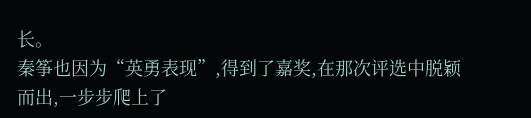长。
秦筝也因为“英勇表现”,得到了嘉奖,在那次评选中脱颖而出,一步步爬上了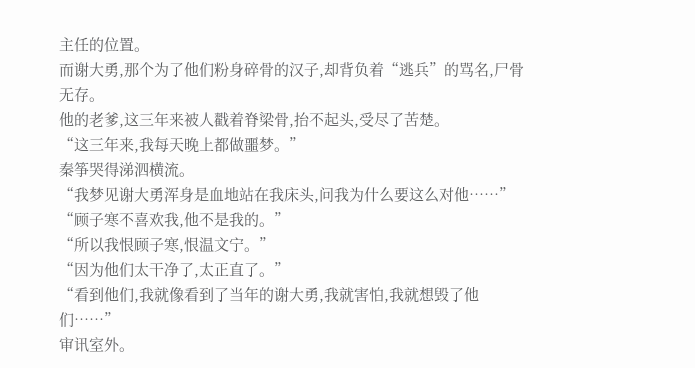主任的位置。
而谢大勇,那个为了他们粉身碎骨的汉子,却背负着“逃兵”的骂名,尸骨无存。
他的老爹,这三年来被人戳着脊梁骨,抬不起头,受尽了苦楚。
“这三年来,我每天晚上都做噩梦。”
秦筝哭得涕泗横流。
“我梦见谢大勇浑身是血地站在我床头,问我为什么要这么对他……”
“顾子寒不喜欢我,他不是我的。”
“所以我恨顾子寒,恨温文宁。”
“因为他们太干净了,太正直了。”
“看到他们,我就像看到了当年的谢大勇,我就害怕,我就想毁了他们……”
审讯室外。